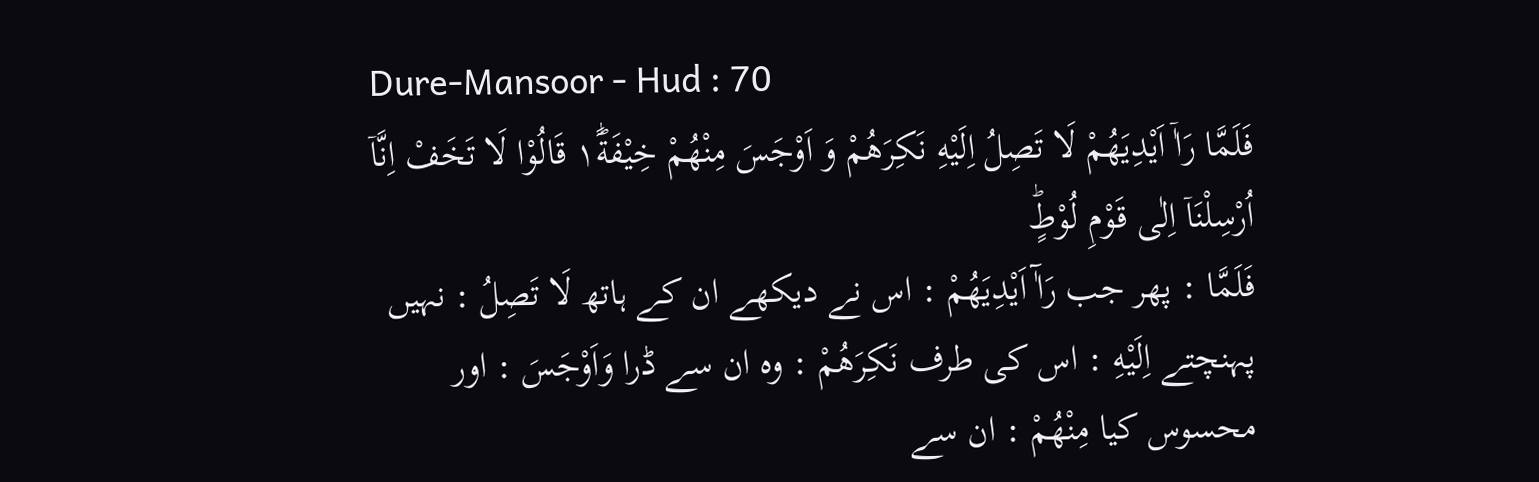Dure-Mansoor - Hud : 70
فَلَمَّا رَاٰۤ اَیْدِیَهُمْ لَا تَصِلُ اِلَیْهِ نَكِرَهُمْ وَ اَوْجَسَ مِنْهُمْ خِیْفَةً١ؕ قَالُوْا لَا تَخَفْ اِنَّاۤ اُرْسِلْنَاۤ اِلٰى قَوْمِ لُوْطٍؕ
فَلَمَّا : پھر جب رَآٰ اَيْدِيَهُمْ : اس نے دیکھے ان کے ہاتھ لَا تَصِلُ : نہیں پہنچتے اِلَيْهِ : اس کی طرف نَكِرَهُمْ : وہ ان سے ڈرا وَاَوْجَسَ : اور محسوس کیا مِنْهُمْ : ان سے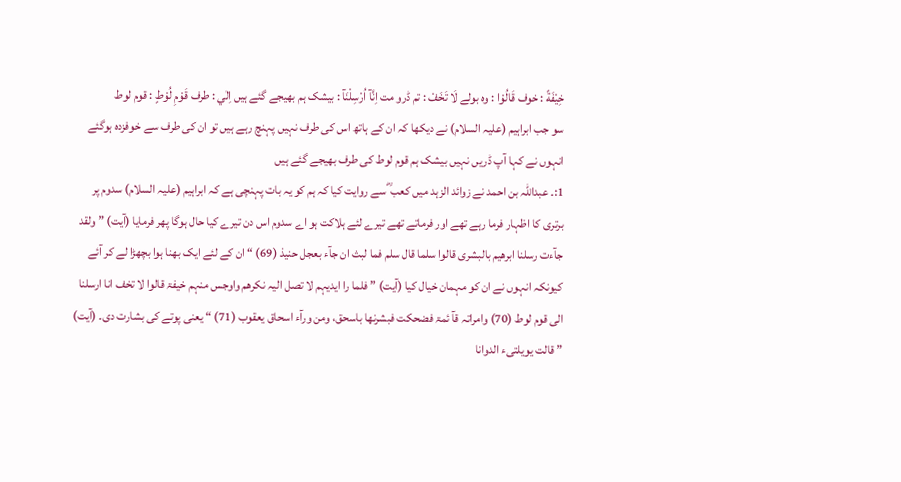خِيْفَةً : خوف قَالُوْا : وہ بولے لَا تَخَفْ : تم ڈرو مت اِنَّآ اُرْسِلْنَآ : بیشک ہم بھیجے گئے ہیں اِلٰي : طرف قَوْمِ لُوْطٍ : قوم لوط
سو جب ابراہیم (علیہ السلام) نے دیکھا کہ ان کے ہاتھ اس کی طرف نہیں پہنچ رہے ہیں تو ان کی طرف سے خوفزدہ ہوگئے انہوں نے کہا آپ ڈریں نہیں بیشک ہم قوم لوط کی طرف بھیجے گئے ہیں
1:۔ عبداللہ بن احمد نے زوائد الزہد میں کعب ؓ سے روایت کیا کہ ہم کو یہ بات پہنچی ہے کہ ابراہیم (علیہ السلام) سدوم پر برتری کا اظہار فرما رہے تھے اور فرماتے تھے تیرے لئے ہلاکت ہو اے سدوم اس دن تیرے کیا حال ہوگا پھر فرمایا (آیت) ” ولقد جآءت رسلنا ابرھیم بالبشری قالوا سلما قال سلم فما لبث ان جآء بعجل حنیذ (69) “ ان کے لئے ایک بھنا ہوا بچھڑا لے کر آئے کیونکہ انہوں نے ان کو مہمان خیال کیا (آیت) ” فلما را ایدیہم لا تصل الیہ نکرھم واوجس منہم خیفۃ قالوا لا تخف انا ارسلنا الی قوم لوط (70) وامراتہ قآ ئمۃ فضحکت فبشرنھا باسحق، ومن ورآء اسحاق یعقوب (71) “ یعنی پوتے کی بشارت دی۔ (آیت) ” قالت یویلتیء الدوانا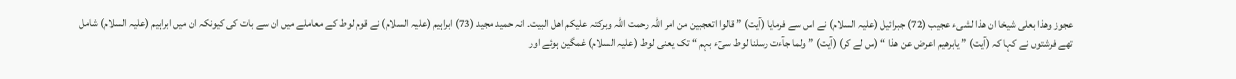عجوز وھذا بعلی شیخا ان ھذا لشیء عجیب (72) جبرائیل (علیہ السلام) نے اس سے فرمایا (آیت) ” قالوا اتعجبین من امر اللہ رحمت اللہ وبرکتہ علیکم اھل البیت۔ انہ حمید مجید (73) ابراہیم (علیہ السلام) نے قوم لوط کے معاملے میں ان سے بات کی کیونکہ ان میں ابراہیم (علیہ السلام) شامل تھے فرشتوں نے کہا کہ (آیت) ” یابرھیم اعرض عن ھذا “ (س لے کر) (آیت) ” ولما جآءت رسلنا لوط سیٓء بہم “ تک یعنی لوط (علیہ السلام) غمگین ہوئے اور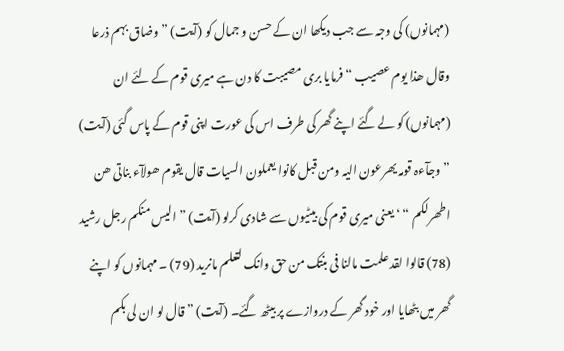(مہمانوں) کی وجہ سے جب دیکھا ان کے حسن و جمال کو (آیت) ” وضاق بہم ذرعا وقال ھذا یوم عصیب “ فرمایا بری مصیبت کا دن ہے میری قوم کے لئے ان (مہمانوں) کو لے گئے اپنے گھر کی طرف اس کی عورت اپنی قوم کے پاس گئی (آیت) ” وجآءہ قومہ یھرعون الیہ ومن قبل کانوا یعملون السیات قال یقوم ھولآء بناتی ھن اطھرلکم “ ‘ یعنی میری قوم کی بیٹیوں سے شادی کرلو (آیت) ” الیس منکم رجل رشید (78) قالوا لقد علمت مالنا فی بنتک من حق وانک لتعلم مانرید (79) ۔ مہمانوں کو اپنے گھر میں بٹھایا اور خود گھر کے دروازے پر بیٹھ گئے۔ (آیت) ” قال لو ان لی بکم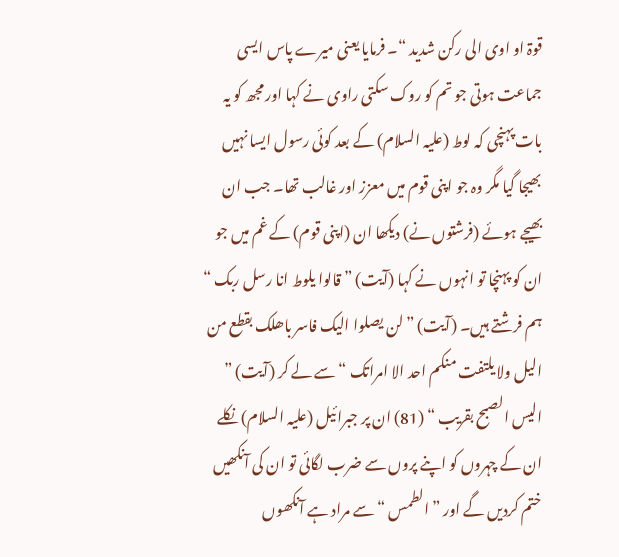قوۃ او اوی الی رکن شدید “۔ فرمایا یعنی میرے پاس ایسی جماعت ہوتی جو تم کو روک سکتی راوی نے کہا اور مجھ کو یہ بات پہنچی کہ لوط (علیہ السلام) کے بعد کوئی رسول ایسا نہیں بھیجا گیا مگر وہ جو اپنی قوم میں معزز اور غالب تھا۔ جب ان بھیجے ہوئے (فرشتوں نے) دیکھا ان (اپنی قوم) کے غم میں جو ان کو پہنچا تو انہوں نے کہا (آیت) ” قالوا یلوط انا رسل ربک “ ہم فرشتے ہیں۔ (آیت) ” لن یصلوا الیک فاسر باھلک بقطع من الیل ولا یلتفت منکم احد الا امراتک “ سے لے کر (آیت) ” الیس الصبح بقریب “ (81) ان پر جبرائیل (علیہ السلام) نکلے ان کے چہروں کو اپنے پروں سے ضرب لگائی تو ان کی آنکھیں ختم کردیں گے اور ” الطمس “ سے مراد ہے آنکھوں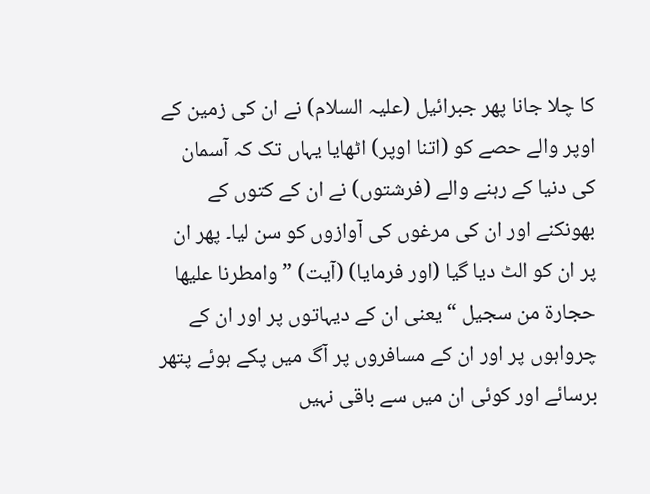کا چلا جانا پھر جبرائیل (علیہ السلام) نے ان کی زمین کے اوپر والے حصے کو (اتنا اوپر) اٹھایا یہاں تک کہ آسمان کی دنیا کے رہنے والے (فرشتوں) نے ان کے کتوں کے بھونکنے اور ان کی مرغوں کی آوازوں کو سن لیا۔ پھر ان پر ان کو الٹ دیا گیا (اور فرمایا) (آیت) ” وامطرنا علیھا حجارۃ من سجیل “ یعنی ان کے دیہاتوں پر اور ان کے چرواہوں پر اور ان کے مسافروں پر آگ میں پکے ہوئے پتھر برسائے اور کوئی ان میں سے باقی نہیں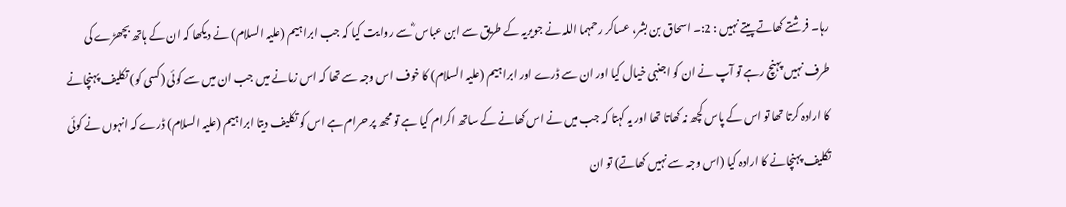رہا۔ فرشتے کھاتے پیتے نہیں : 2:۔ اسحاق بن بشر، عساکر رحمہما اللہ نے جویریہ کے طریق سے ابن عباس ؓ سے روایت کیا کہ جب ابراہیم (علیہ السلام) نے دیکھا کہ ان کے ہاتھ بچھڑے کی طرف نہیں پہنچ رہے تو آپ نے ان کو اجنبی خیال کیا اور ان سے ڈرے اور ابراہیم (علیہ السلام) کا خوف اس وجہ سے تھا کہ اس زمانے میں جب ان میں سے کوئی (کسی کو) تکلیف پہنچانے کا ارادہ کرتا تھا تو اس کے پاس کچھ نہ کھاتا تھا اور یہ کہتا کہ جب میں نے اس کھانے کے ساتھ اکرام کیا ہے تو مجھ پر حرام ہے اس کو تکلیف دیتا ابراہیم (علیہ السلام) ڈرے کہ انہوں نے کوئی تکلیف پہنچانے کا ارادہ کیا (اس وجہ سے نہیں کھاتے) تو ان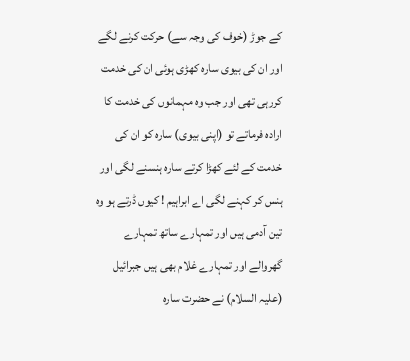کے جوڑ (خوف کی وجہ سے) حرکت کرنے لگے اور ان کی بیوی سارہ کھڑی ہوئی ان کی خدمت کررہی تھی اور جب وہ مہمانوں کی خدمت کا ارادہ فرماتے تو (اپنی بیوی) سارہ کو ان کی خدمت کے لئے کھڑا کرتے سارہ ہنسنے لگی اور ہنس کر کہنے لگی اے ابراہیم ! کیوں ڈرتے ہو وہ تین آدمی ہیں اور تمہارے ساتھ تمہارے گھروالے اور تمہارے غلام بھی ہیں جبرائیل (علیہ السلام) نے حضرت سارہ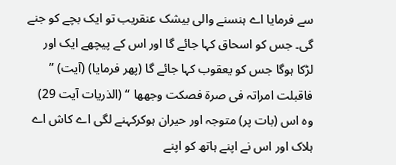سے فرمایا اے ہنسنے والی بیشک عنقریب تو ایک بچے کو جنے گی۔ جس کو اسحاق کہا جائے گا اور اس کے پیچھے ایک اور لڑکا ہوگا جس کو یعقوب کہا جائے گا (پھر فرمایا) (آیت) ” فاقبلت امراتہ فی صرۃ فصکت وجھھا “ (الذریات آیت 29) وہ اس (بات پر) متوجہ اور حیران ہوکرکہنے لگی اے کاش اے ہلاک اور اس نے اپنے ہاتھ کو اپنے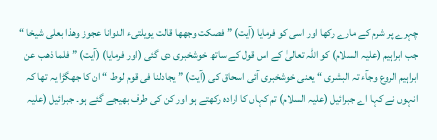چہرے پر شرم کے مارے رکھا اور اسی کو فرمایا (آیت) ” فصکت وجھھا قالت یویلتیء الدوانا عجوز وھذا بعلی شیخا “ جب ابراہیم (علیہ السلام) کو اللہ تعالیٰ کے اس قول کے ساتھ خوشخبری دی گئی (اور فرمایا) (آیت) ” فلما ذھب عن ابراہیم الروع وجآء تہ البشری “ یعنی خوشخبری آئی اسحاق کی (آیت) ” یجادلنا فی قوم لوط “ ان کا جھگڑا یہ تھا کہ انہوں نے کہا اے جبرائیل (علیہ السلام) تم کہاں کا ارادہ رکھتے ہو اور کن کی طرف بھیجے گئے ہو۔ جبرائیل (علیہ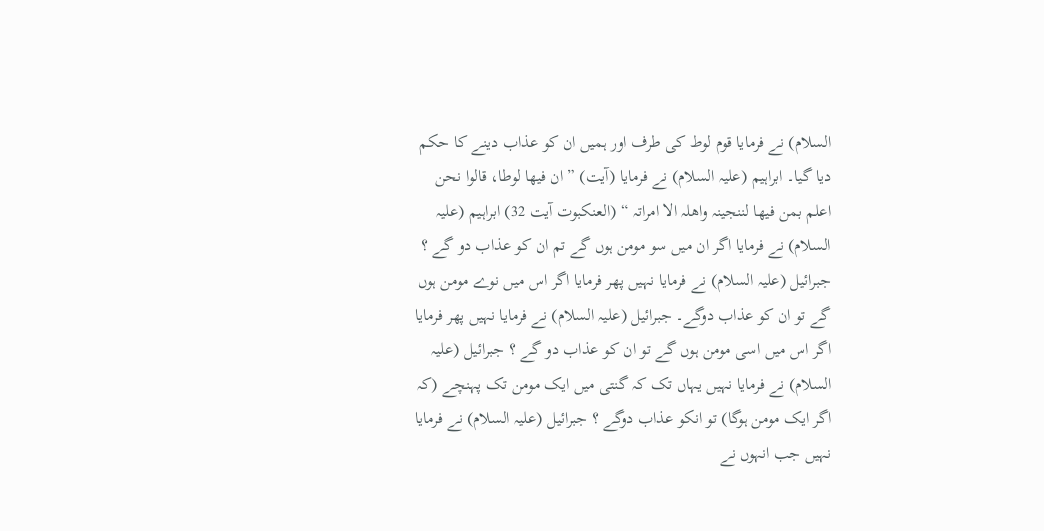السلام) نے فرمایا قوم لوط کی طرف اور ہمیں ان کو عذاب دینے کا حکم دیا گیا۔ ابراہیم (علیہ السلام) نے فرمایا (آیت) ” ان فیھا لوطا، قالوا نحن اعلم بمن فیھا لننجینہ واھلہ الا امراتہ “ (العنکبوت آیت 32) ابراہیم (علیہ السلام) نے فرمایا اگر ان میں سو مومن ہوں گے تم ان کو عذاب دو گے ؟ جبرائیل (علیہ السلام) نے فرمایا نہیں پھر فرمایا اگر اس میں نوے مومن ہوں گے تو ان کو عذاب دوگے۔ جبرائیل (علیہ السلام) نے فرمایا نہیں پھر فرمایا اگر اس میں اسی مومن ہوں گے تو ان کو عذاب دو گے ؟ جبرائیل (علیہ السلام) نے فرمایا نہیں یہاں تک کہ گنتی میں ایک مومن تک پہنچے (کہ اگر ایک مومن ہوگا) تو انکو عذاب دوگے ؟ جبرائیل (علیہ السلام) نے فرمایا نہیں جب انہوں نے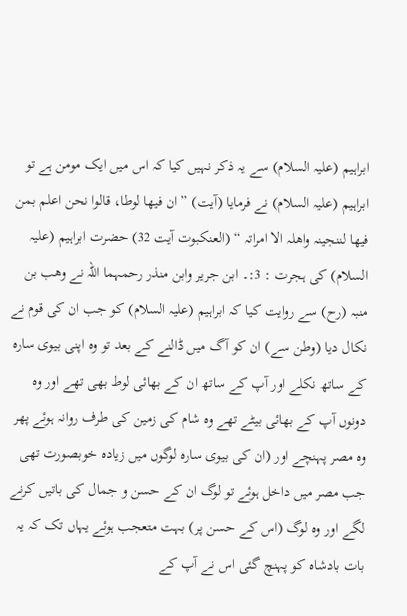ابراہیم (علیہ السلام) سے یہ ذکر نہیں کیا کہ اس میں ایک مومن ہے تو ابراہیم (علیہ السلام) نے فرمایا (آیت) ” ان فیھا لوطا، قالوا نحن اعلم بمن فیھا لننجینہ واھلہ الا امراتہ “ (العنکبوت آیت 32) حضرت ابراہیم (علیہ السلام) کی ہجرت : 3:۔ ابن جریر وابن منذر رحمہما اللہ نے وھب بن منبہ (رح) سے روایت کیا کہ ابراہیم (علیہ السلام) کو جب ان کی قوم نے نکال دیا (وطن سے) ان کو آگ میں ڈالنے کے بعد تو وہ اپنی بیوی سارہ کے ساتھ نکلے اور آپ کے ساتھ ان کے بھائی لوط بھی تھے اور وہ دونوں آپ کے بھائی بیٹے تھے وہ شام کی زمین کی طرف روانہ ہوئے پھر وہ مصر پہنچے اور (ان کی بیوی سارہ لوگوں میں زیادہ خوبصورت تھی جب مصر میں داخل ہوئے تو لوگ ان کے حسن و جمال کی باتیں کرنے لگے اور وہ لوگ (اس کے حسن پر) بہت متعجب ہوئے یہاں تک کہ یہ بات بادشاہ کو پہنچ گئی اس نے آپ کے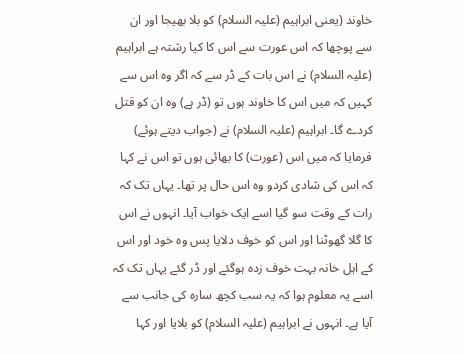خاوند (یعنی ابراہیم (علیہ السلام) کو بلا بھیجا اور ان سے پوچھا کہ اس عورت سے اس کا کیا رشتہ ہے ابراہیم (علیہ السلام) نے اس بات کے ڈر سے کہ اگر وہ اس سے کہیں کہ میں اس کا خاوند ہوں تو (ڈر ہے) وہ ان کو قتل کردے گا۔ ابراہیم (علیہ السلام) نے (جواب دیتے ہوئے) فرمایا کہ میں اس (عورت) کا بھائی ہوں تو اس نے کہا کہ اس کی شادی کردو وہ اس حال پر تھا۔ یہاں تک کہ رات کے وقت سو گیا اسے ایک خواب آیا۔ انہوں نے اس کا گلا گھوٹنا اور اس کو خوف دلایا پس وہ خود اور اس کے اہل خانہ بہت خوف زدہ ہوگئے اور ڈر گئے یہاں تک کہ اسے یہ معلوم ہوا کہ یہ سب کچھ سارہ کی جانب سے آیا ہے۔ انہوں نے ابراہیم (علیہ السلام) کو بلایا اور کہا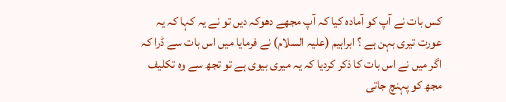کس بات نے آپ کو آمادہ کیا کہ آپ مجھے دھوکہ دیں تو نے یہ کہا کہ یہ عورت تیری بہن ہے ؟ ابراہیم (علیہ السلام) نے فرمایا میں اس بات سے ڈرا کہ اگر میں نے اس بات کا ذکر کردیا کہ یہ میری بیوی ہے تو تجھ سے وہ تکلیف مجھ کو پہنچ جاتی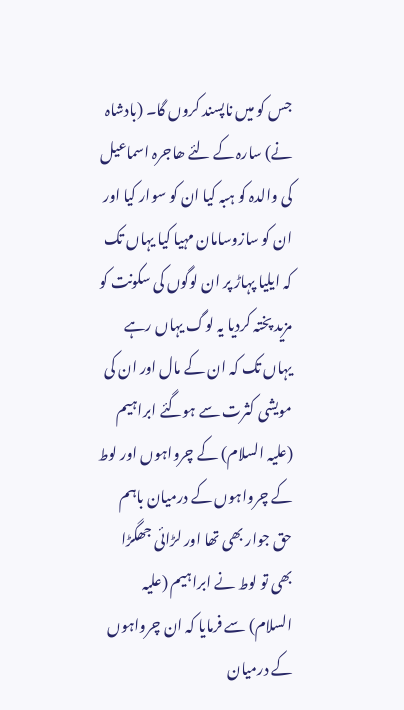جس کو میں ناپسند کروں گا۔ (بادشاہ نے) سارہ کے لئے ھاجرہ اسماعیل کی والدہ کو ہبہ کیا ان کو سوار کیا اور ان کو سازوسامان مہیا کیا یہاں تک کہ ایلیا پہاڑ پر ان لوگوں کی سکونت کو مزید پختہ کردیا یہ لوگ یہاں رہے یہاں تک کہ ان کے مال اور ان کی مویشی کثرت سے ہوگئے ابراہیم (علیہ السلام) کے چرواہوں اور لوط کے چرواہوں کے درمیان باہم حق جوار بھی تھا اور لڑائی جھگڑا بھی تو لوط نے ابراہیم (علیہ السلام) سے فرمایا کہ ان چرواہوں کے درمیان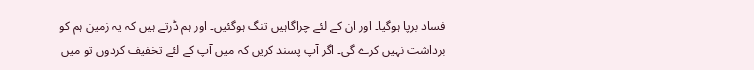فساد برپا ہوگیا۔ اور ان کے لئے چراگاہیں تنگ ہوگئیں۔ اور ہم ڈرتے ہیں کہ یہ زمین ہم کو برداشت نہیں کرے گی۔ اگر آپ پسند کریں کہ میں آپ کے لئے تخفیف کردوں تو میں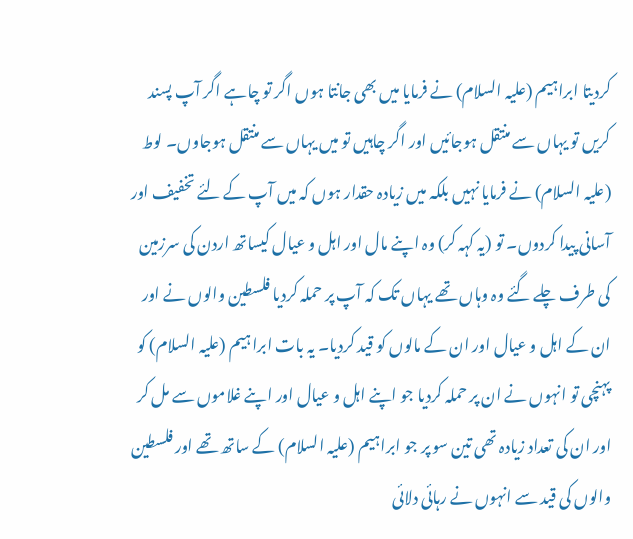کردیتا ابراہیم (علیہ السلام) نے فرمایا میں بھی جانتا ہوں اگر تو چاہے اگر آپ پسند کریں تو یہاں سے منتقل ہوجائیں اور اگر چاہیں تو میں یہاں سے منتقل ہوجاوں۔ لوط (علیہ السلام) نے فرمایا نہیں بلکہ میں زیادہ حقدار ہوں کہ میں آپ کے لئے تخفیف اور آسانی پیدا کردوں۔ تو (یہ کہہ کر) وہ اپنے مال اور اہل و عیال کیساتھ اردن کی سرزمین کی طرف چلے گئے وہ وہاں تھے یہاں تک کہ آپ پر حملہ کردیا فلسطین والوں نے اور ان کے اہل و عیال اور ان کے مالوں کو قید کردیا۔ یہ بات ابراہیم (علیہ السلام) کو پہنچی تو انہوں نے ان پر حملہ کردیا جو اپنے اہل و عیال اور اپنے غلاموں سے مل کر اور ان کی تعداد زیادہ تھی تین سو پر جو ابراہیم (علیہ السلام) کے ساتھ تھے اور فلسطین والوں کی قید سے انہوں نے رہائی دلائی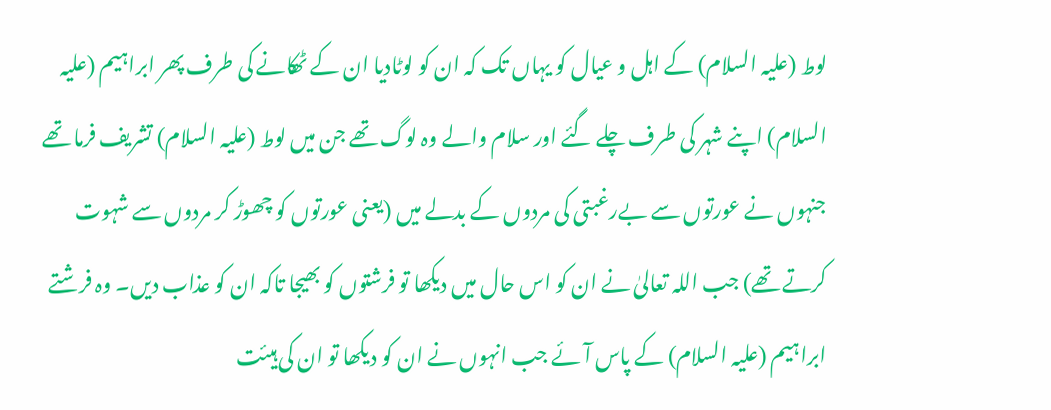لوط (علیہ السلام) کے اہل و عیال کو یہاں تک کہ ان کو لوٹادیا ان کے ٹھکانے کی طرف پھر ابراہیم (علیہ السلام) اپنے شہر کی طرف چلے گئے اور سلام والے وہ لوگ تھے جن میں لوط (علیہ السلام) تشریف فرما تھے جنہوں نے عورتوں سے بےرغبتی کی مردوں کے بدلے میں (یعنی عورتوں کو چھوڑ کر مردوں سے شہوت کرتے تھے) جب اللہ تعالیٰ نے ان کو اس حال میں دیکھا تو فرشتوں کو بھیجا تاکہ ان کو عذاب دیں۔ وہ فرشتے ابراہیم (علیہ السلام) کے پاس آئے جب انہوں نے ان کو دیکھا تو ان کی ہیئت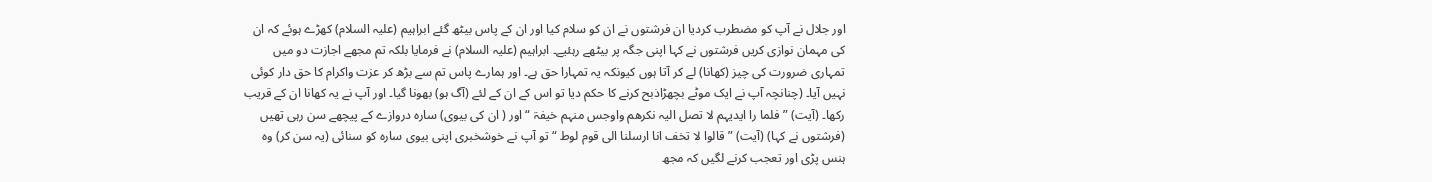اور جلال نے آپ کو مضطرب کردیا ان فرشتوں نے ان کو سلام کیا اور ان کے پاس بیٹھ گئے ابراہیم (علیہ السلام) کھڑے ہوئے کہ ان کی مہمان نوازی کریں فرشتوں نے کہا اپنی جگہ پر بیٹھے رہئیے۔ ابراہیم (علیہ السلام) نے فرمایا بلکہ تم مجھے اجازت دو میں تمہاری ضرورت کی چیز (کھانا) لے کر آتا ہوں کیونکہ یہ تمہارا حق ہے۔ اور ہمارے پاس تم سے بڑھ کر عزت واکرام کا حق دار کوئی نہیں آیا۔ (چنانچہ آپ نے ایک موٹے بچھڑاذبح کرنے کا حکم دیا تو اس کے ان کے لئے (آگ ہو) بھونا گیا۔ اور آپ نے یہ کھانا ان کے قریب رکھا۔ (آیت) ” فلما را ایدیہم لا تصل الیہ نکرھم واوجس منہم خیفۃ “ اور ( ان کی بیوی) سارہ دروازے کے پیچھے سن رہی تھیں (فرشتوں نے کہا) (آیت) ” قالوا لا تخف انا ارسلنا الی قوم لوط “ تو آپ نے خوشخبری اپنی بیوی سارہ کو سنائی (یہ سن کر) وہ ہنس پڑی اور تعجب کرنے لگیں کہ مجھ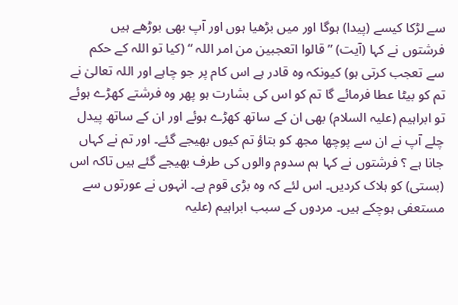سے لڑکا کیسے (پیدا) ہوگا اور میں بڑھیا ہوں اور آپ بھی بوڑھے ہیں فرشتوں نے کہا (آیت) ” قالوا اتعجبین من امر اللہ “ (کیا تو اللہ کے حکم سے تعجب کرتی ہو) کیونکہ وہ قادر ہے اس کام پر جو چاہے اور اللہ تعالیٰ نے تم کو بیٹا عطا فرمائے گا تم کو اس کی بشارت ہو پھر وہ فرشتے کھڑے ہوئے تو ابراہیم (علیہ السلام) بھی ان کے ساتھ کھڑے ہوئے اور ان کے ساتھ پیدل چلے آپ نے ان سے پوچھا مجھ کو بتاؤ تم کیوں بھیجے گئے۔ اور تم نے کہاں جانا ہے ؟ فرشتوں نے کہا ہم سدوم والوں کی طرف بھیجے گئے ہیں تاکہ اس (بستی) کو ہلاک کردیں۔ اس لئے کہ وہ بڑی قوم ہے۔ انہوں نے عورتوں سے مستعفی ہوچکے ہیں۔ مردوں کے سبب ابراہیم (علیہ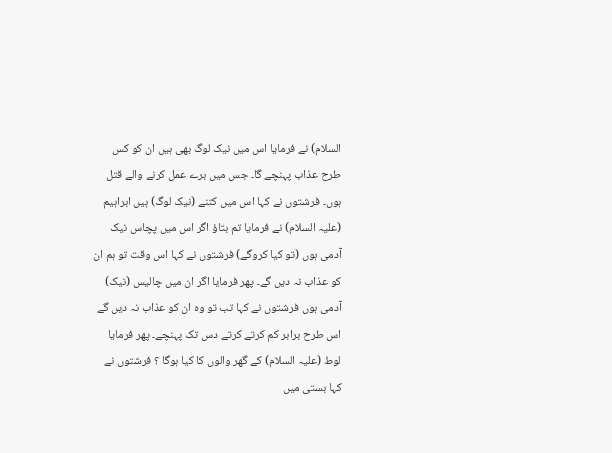السلام) نے فرمایا اس میں نیک لوگ بھی ہیں ان کو کس طرح عذاب پہنچے گا۔ جس میں برے عمل کرنے والے قتل ہوں۔ فرشتوں نے کہا اس میں کتنے (نیک لوگ) ہیں ابراہیم (علیہ السلام) نے فرمایا تم بتاؤ اگر اس میں پچاس نیک آدمی ہوں (تو کیا کروگے) فرشتوں نے کہا اس وقت تو ہم ان کو عذاب نہ دیں گے۔ پھر فرمایا اگر ان میں چالیس (نیک) آدمی ہوں فرشتوں نے کہا تب تو وہ ان کو عذاب نہ دیں گے اس طرح برابر کم کرتے کرتے دس تک پہنچے۔ پھر فرمایا لوط (علیہ السلام) کے گھر والوں کا کیا ہوگا ؟ فرشتوں نے کہا بستی میں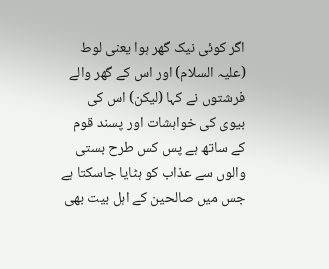اگر کوئی نیک گھر ہوا یعنی لوط (علیہ السلام) اور اس کے گھر والے فرشتوں نے کہا (لیکن) اس کی بیوی کی خواہشات اور پسند قوم کے ساتھ ہے پس کس طرح بستی والوں سے عذاب کو ہٹایا جاسکتا ہے جس میں صالحین کے اہل بیت بھی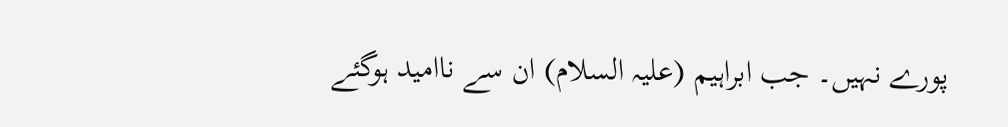پورے نہیں۔ جب ابراہیم (علیہ السلام) ان سے ناامید ہوگئے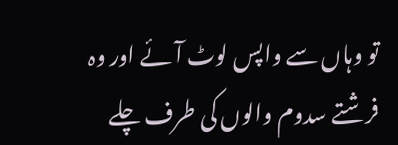تو وہاں سے واپس لوٹ آئے اور وہ فرشتے سدوم والوں کی طرف چلے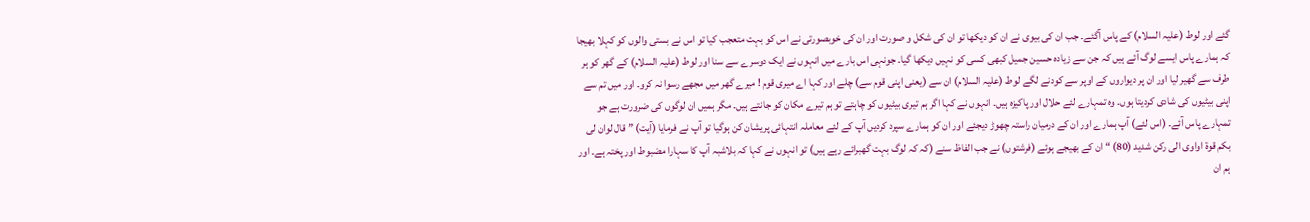گئے اور لوط (علیہ السلام) کے پاس آگئے۔ جب ان کی بیوی نے ان کو دیکھا تو ان کی شکل و صورت اور ان کی خوبصورتی نے اس کو بہت متعجب کیا تو اس نے بستی والوں کو کہلا بھیجا کہ ہمارے پاس ایسے لوگ آئے ہیں کہ جن سے زیادہ حسین جمیل کبھی کسی کو نہیں دیکھا گیا۔ جونہی اس بارے میں انہوں نے ایک دوسرے سے سنا اور لوط (علیہ السلام) کے گھر کو ہر طرف سے گھیر لیا اور ان پر دیواروں کے اوپر سے کودنے لگے لوط (علیہ السلام) ان سے (یعنی اپنی قوم سے) چلے اور کہا اے میری قوم ! میرے گھر میں مجھے رسوا نہ کرو۔ اور میں تم سے اپنی بیٹیوں کی شادی کردیتا ہوں۔ وہ تمہارے لئے حلال اور پاکیزہ ہیں۔ انہوں نے کہا اگر ہم تیری بیٹیوں کو چاہتے تو ہم تیرے مکان کو جانتے ہیں۔ مگر ہمیں ان لوگوں کی ضرورت ہے جو تمہارے پاس آئے۔ (اس لئے) آپ ہمارے اور ان کے درمیان راستہ چھوڑ دیجئے اور ان کو ہمارے سپرد کردیں آپ کے لئے معاملہ انتہائی پریشان کن ہوگیا تو آپ نے فرمایا (آیت) ” قال لوان لی بکم قوۃ اواوی الی رکن شدید (80) “ ان کے بھیجے ہوئے (فرشتوں) نے جب الفاظ سنے (کہ کہ لوگ بہت گھبرائے رہے ہیں) تو انہوں نے کہا کہ بلاشبہ آپ کا سہارا مضبوط اور پختہ ہے۔ اور ہم ان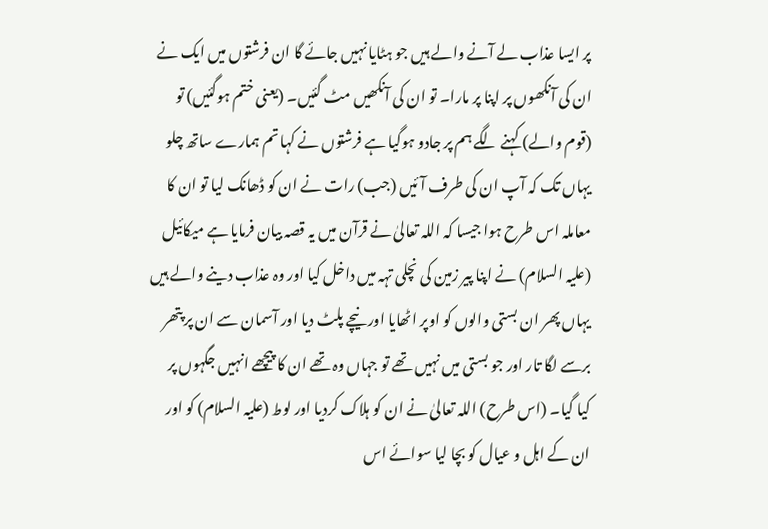پر ایسا عذاب لے آنے والے ہیں جو ہٹایا نہیں جائے گا ان فرشتوں میں ایک نے ان کی آنکھوں پر اپنا پر مارا۔ تو ان کی آنکھیں مٹ گئیں۔ (یعنی ختم ہوگئیں) تو (قوم والے) کہنے لگے ہم پر جادو ہوگیا ہے فرشتوں نے کہا تم ہمارے ساتھ چلو یہاں تک کہ آپ ان کی طرف آئیں (جب) رات نے ان کو ڈھانک لیا تو ان کا معاملہ اس طرح ہوا جیسا کہ اللہ تعالیٰ نے قرآن میں یہ قصہ بیان فرمایا ہے میکائیل (علیہ السلام) نے اپنا پیر زمین کی نچلی تہہ میں داخل کیا اور وہ عذاب دینے والے ہیں یہاں پھر ان بستی والوں کو اوپر اٹھایا اور نیچے پلٹ دیا اور آسمان سے ان پر پتھر برسے لگا تار اور جو بستی میں نہیں تھے تو جہاں وہ تھے ان کا پیچھے انہیں جگہوں پر کیا گیا۔ (اس طرح) اللہ تعالیٰ نے ان کو ہلاک کردیا اور لوط (علیہ السلام) کو اور ان کے اہل و عیال کو بچا لیا سوائے اس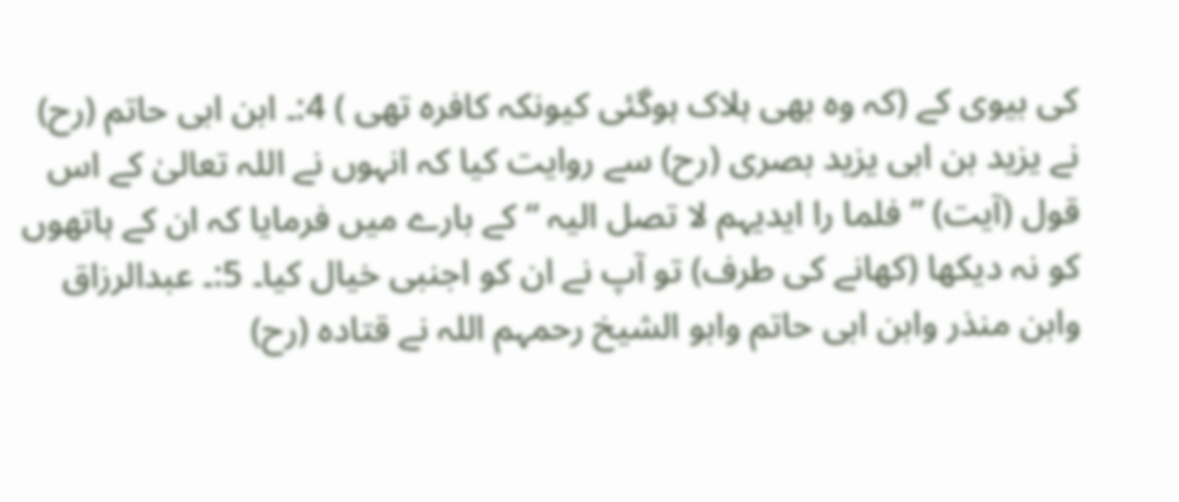کی بیوی کے (کہ وہ بھی ہلاک ہوگئی کیونکہ کافرہ تھی ) 4:۔ ابن ابی حاتم (رح) نے یزید بن ابی یزید بصری (رح) سے روایت کیا کہ انہوں نے اللہ تعالیٰ کے اس قول (آیت) ” فلما را ایدیہم لا تصل الیہ “ کے بارے میں فرمایا کہ ان کے ہاتھوں کو نہ دیکھا (کھانے کی طرف) تو آپ نے ان کو اجنبی خیال کیا۔ 5:۔ عبدالرزاق وابن منذر وابن ابی حاتم وابو الشیخ رحمہم اللہ نے قتادہ (رح)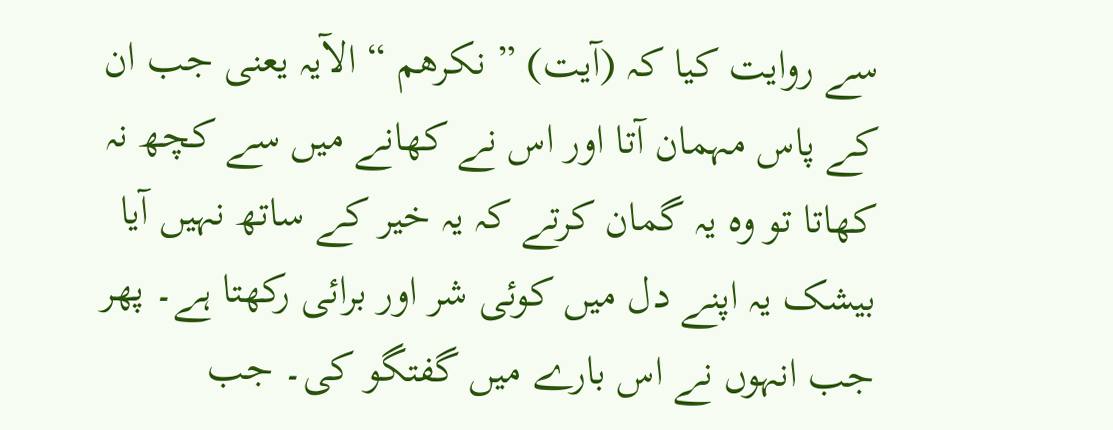سے روایت کیا کہ (آیت) ” نکرھم “ الآیہ یعنی جب ان کے پاس مہمان آتا اور اس نے کھانے میں سے کچھ نہ کھاتا تو وہ یہ گمان کرتے کہ یہ خیر کے ساتھ نہیں آیا بیشک یہ اپنے دل میں کوئی شر اور برائی رکھتا ہے۔ پھر جب انہوں نے اس بارے میں گفتگو کی۔ جب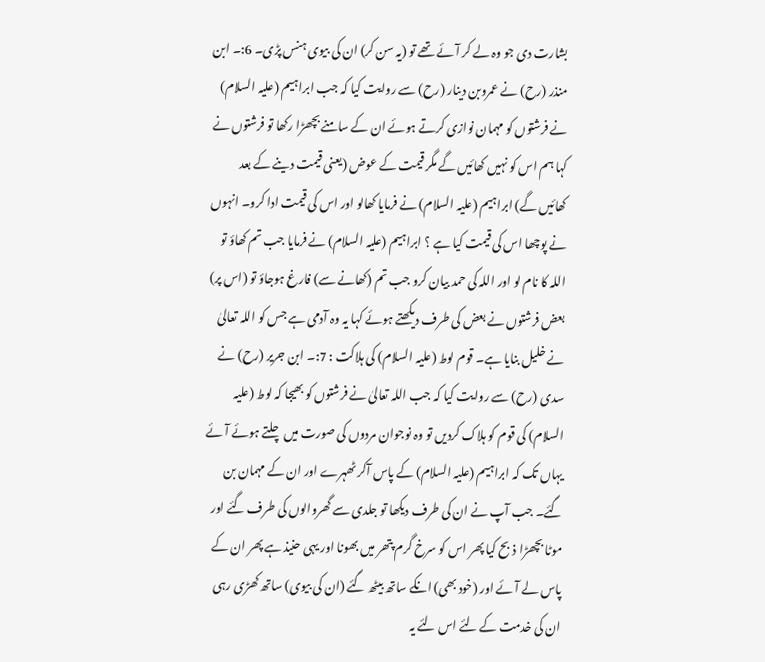بشارت دی جو وہ لے کر آئے تھے تو (یہ سن کر) ان کی بیوی ہنس پڑی۔ 6:۔ ابن منذر (رح) نے عمروبن دینار (رح) سے روایت کیا کہ جب ابراہیم (علیہ السلام) نے فرشتوں کو مہمان نوازی کرتے ہوئے ان کے سامنے بچھڑا رکھا تو فرشتوں نے کہا ہم اس کو نہیں کھائیں گے مگر قیمت کے عوض (یعنی قیمت دینے کے بعد کھائیں گے) ابراہیم (علیہ السلام) نے فرمایا کھالو اور اس کی قیمت ادا کرو۔ انہوں نے پوچھا اس کی قیمت کیا ہے ؟ ابراہیم (علیہ السلام) نے فرمایا جب تم کھاؤ تو اللہ کا نام لو اور اللہ کی حمد بیان کرو جب تم (کھانے سے) فارغ ہوجاؤ تو (اس پر) بعض فرشتوں نے بعض کی طرف دیکھتے ہوئے کہا یہ وہ آدمی ہے جس کو اللہ تعالیٰ نے خلیل بنایا ہے۔ قوم لوط (علیہ السلام) کی ہلاکت : 7:۔ ابن جریر (رح) نے سدی (رح) سے روایت کیا کہ جب اللہ تعالیٰ نے فرشتوں کو بھیجا کہ لوط (علیہ السلام) کی قوم کو ہلاک کردیں تو وہ نوجوان مردوں کی صورت میں چلتے ہوئے آئے یہاں تک کہ ابراہیم (علیہ السلام) کے پاس آکر ٹھہرے اور ان کے مہمان بن گئے۔ جب آپ نے ان کی طرف دیکھا تو جلدی سے گھروالوں کی طرف گئے اور موٹا بچھڑا ذبح کیا پھر اس کو سرخ گرم پتھر میں بھونا اور یہی حنیذ ہے پھر ان کے پاس لے آئے اور (خود بھی) انکے ساتھ بیٹھ گئے (ان کی بیوی) ساتھ کھڑی رہی ان کی خدمت کے لئے اس لئے یہ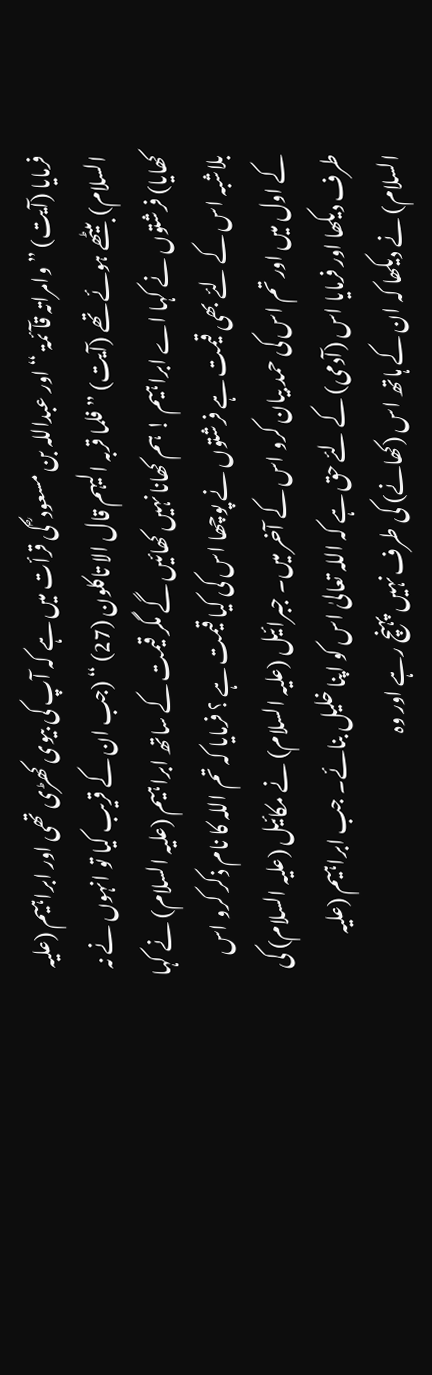فرمایا (آیت) ” وامراتہ قآئمۃ “ اور عبداللہ بن مسعود ؓ کی قرأت میں ہے کہ آپ کی بیوی کھڑی تھی اور ابراہیم (علیہ السلام) بیٹھے ہوئے تھے (آیت) ” فلما قربہ الیہم قال الا تاکلون (27) “ (جب ان کے قریب کیا تو انہوں نے نہ کھایا) فرشتوں نے کہا اے ابراہیم ! ہم کھانا نہیں کھائیں گے مگر قیمت کے ساتھ ابراہیم (علیہ السلام) نے کہا بلاشبہ اس کے لئے بھی قیمت ہے فرشتوں نے پوچھا اس کی کیا قیمت ہے ؟ فرمایا کہ تم اللہ کا نام ذکر کرو اس کے اول میں اور تم اس کی حمد بیان کرو اس کے آخر میں۔ جبرائیل (علیہ السلام) نے مکائیل (علیہ السلام) کی طرف دیکھا اور فرمایا اس (آدمی) کے لئے حق ہے کہ اللہ تعالیٰ اس کو اپنا خلیل بنائے۔ جب ابراہیم (علیہ السلام) نے دیکھا کہ ان کے ہاتھ اس (کھانے) کی طرف نہیں پہنچ رہے اور وہ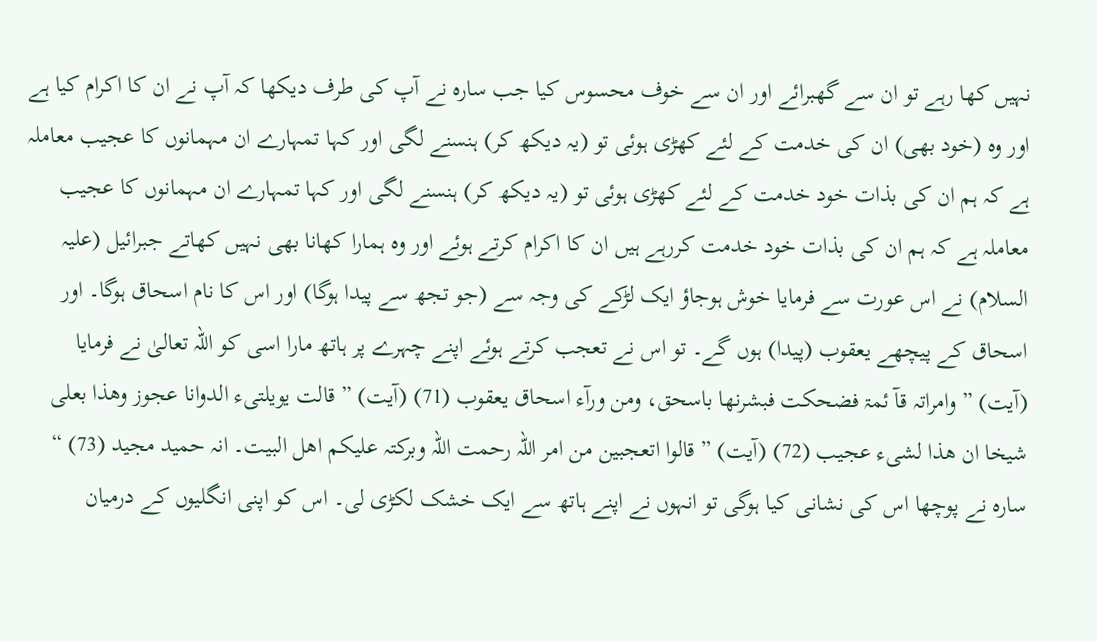نہیں کھا رہے تو ان سے گھبرائے اور ان سے خوف محسوس کیا جب سارہ نے آپ کی طرف دیکھا کہ آپ نے ان کا اکرام کیا ہے اور وہ (خود بھی) ان کی خدمت کے لئے کھڑی ہوئی تو (یہ دیکھ کر) ہنسنے لگی اور کہا تمہارے ان مہمانوں کا عجیب معاملہ ہے کہ ہم ان کی بذات خود خدمت کے لئے کھڑی ہوئی تو (یہ دیکھ کر) ہنسنے لگی اور کہا تمہارے ان مہمانوں کا عجیب معاملہ ہے کہ ہم ان کی بذات خود خدمت کررہے ہیں ان کا اکرام کرتے ہوئے اور وہ ہمارا کھانا بھی نہیں کھاتے جبرائیل (علیہ السلام) نے اس عورت سے فرمایا خوش ہوجاؤ ایک لڑکے کی وجہ سے (جو تجھ سے پیدا ہوگا) اور اس کا نام اسحاق ہوگا۔ اور اسحاق کے پیچھے یعقوب (پیدا) ہوں گے۔ تو اس نے تعجب کرتے ہوئے اپنے چہرے پر ہاتھ مارا اسی کو اللہ تعالیٰ نے فرمایا (آیت) ” وامراتہ قآ ئمۃ فضحکت فبشرنھا باسحق، ومن ورآء اسحاق یعقوب (71) (آیت) ” قالت یویلتیء الدوانا عجوز وھذا بعلی شیخا ان ھذا لشیء عجیب (72) (آیت) ” قالوا اتعجبین من امر اللہ رحمت اللہ وبرکتہ علیکم اھل البیت۔ انہ حمید مجید (73) “ سارہ نے پوچھا اس کی نشانی کیا ہوگی تو انہوں نے اپنے ہاتھ سے ایک خشک لکڑی لی۔ اس کو اپنی انگلیوں کے درمیان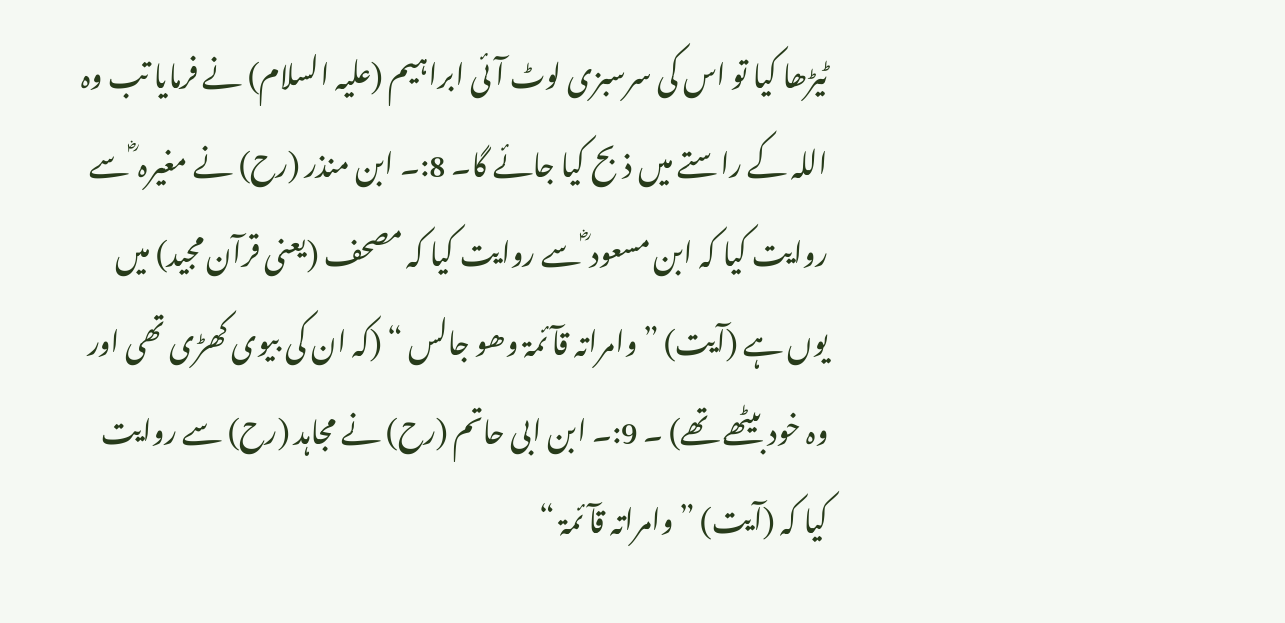ٹیڑھا کیا تو اس کی سرسبزی لوٹ آئی ابراہیم (علیہ السلام) نے فرمایا تب وہ اللہ کے راستے میں ذبح کیا جائے گا۔ 8:۔ ابن منذر (رح) نے مغیرہ ؓ سے روایت کیا کہ ابن مسعود ؓ سے روایت کیا کہ مصحف (یعنی قرآن مجید) میں یوں ہے (آیت) ” وامراتہ قآئمۃ وھو جالس “ (کہ ان کی بیوی کھڑی تھی اور وہ خود بیٹھے تھے) ۔ 9:۔ ابن ابی حاتم (رح) نے مجاہد (رح) سے روایت کیا کہ (آیت) ” وامراتہ قآئمۃ “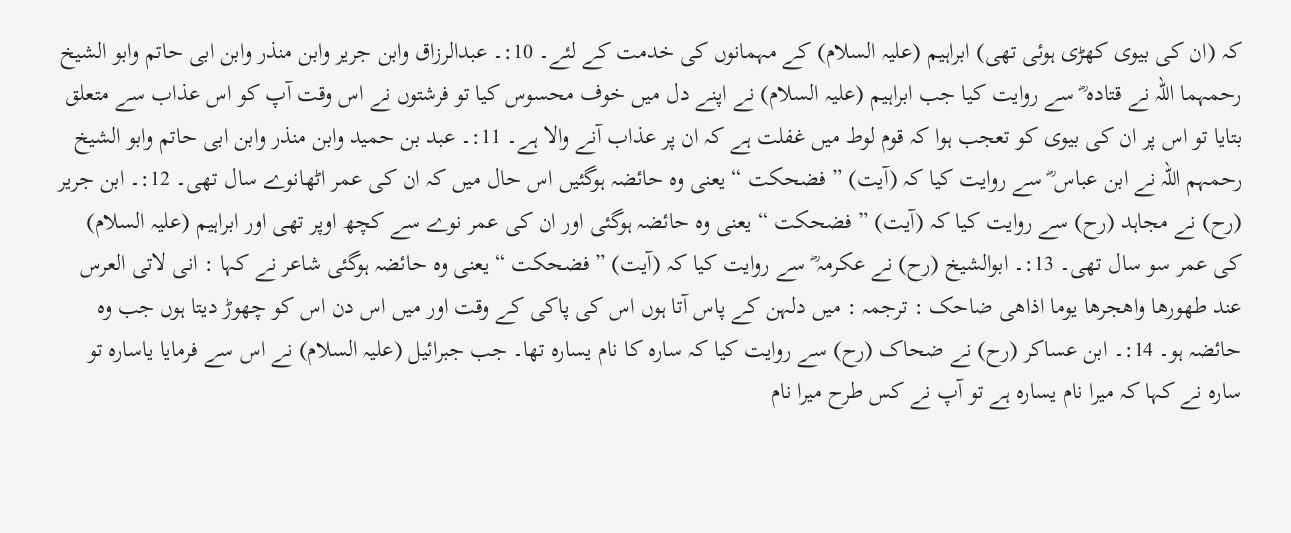کہ (ان کی بیوی کھڑی ہوئی تھی) ابراہیم (علیہ السلام) کے مہمانوں کی خدمت کے لئے۔ 10:۔ عبدالرزاق وابن جریر وابن منذر وابن ابی حاتم وابو الشیخ رحمہما اللہ نے قتادہ ؓ سے روایت کیا جب ابراہیم (علیہ السلام) نے اپنے دل میں خوف محسوس کیا تو فرشتوں نے اس وقت آپ کو اس عذاب سے متعلق بتایا تو اس پر ان کی بیوی کو تعجب ہوا کہ قوم لوط میں غفلت ہے کہ ان پر عذاب آنے والا ہے۔ 11:۔ عبد بن حمید وابن منذر وابن ابی حاتم وابو الشیخ رحمہم اللہ نے ابن عباس ؓ سے روایت کیا کہ (آیت) ” فضحکت “ یعنی وہ حائضہ ہوگئیں اس حال میں کہ ان کی عمر اٹھانوے سال تھی۔ 12:۔ ابن جریر (رح) نے مجاہد (رح) سے روایت کیا کہ (آیت) ” فضحکت “ یعنی وہ حائضہ ہوگئی اور ان کی عمر نوے سے کچھ اوپر تھی اور ابراہیم (علیہ السلام) کی عمر سو سال تھی۔ 13:۔ ابوالشیخ (رح) نے عکرمہ ؓ سے روایت کیا کہ (آیت) ” فضحکت “ یعنی وہ حائضہ ہوگئی شاعر نے کہا : انی لاتی العرس عند طھورھا واھجرھا یوما اذاھی ضاحک : ترجمہ : میں دلہن کے پاس آتا ہوں اس کی پاکی کے وقت اور میں اس دن اس کو چھوڑ دیتا ہوں جب وہ حائضہ ہو۔ 14:۔ ابن عساکر (رح) نے ضحاک (رح) سے روایت کیا کہ سارہ کا نام یسارہ تھا۔ جب جبرائیل (علیہ السلام) نے اس سے فرمایا یاسارہ تو سارہ نے کہا کہ میرا نام یسارہ ہے تو آپ نے کس طرح میرا نام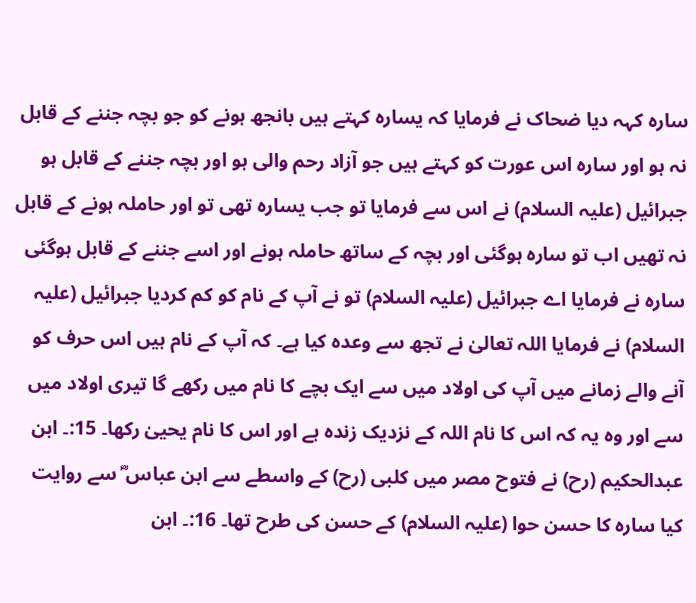سارہ کہہ دیا ضحاک نے فرمایا کہ یسارہ کہتے ہیں بانجھ ہونے کو جو بچہ جننے کے قابل نہ ہو اور سارہ اس عورت کو کہتے ہیں جو آزاد رحم والی ہو اور بچہ جننے کے قابل ہو جبرائیل (علیہ السلام) نے اس سے فرمایا تو جب یسارہ تھی تو اور حاملہ ہونے کے قابل نہ تھیں اب تو سارہ ہوگئی اور بچہ کے ساتھ حاملہ ہونے اور اسے جننے کے قابل ہوگئی سارہ نے فرمایا اے جبرائیل (علیہ السلام) تو نے آپ کے نام کو کم کردیا جبرائیل (علیہ السلام) نے فرمایا اللہ تعالیٰ نے تجھ سے وعدہ کیا ہے۔ کہ آپ کے نام ہیں اس حرف کو آنے والے زمانے میں آپ کی اولاد میں سے ایک بچے کا نام میں رکھے گا تیری اولاد میں سے اور وہ یہ کہ اس کا نام اللہ کے نزدیک زندہ ہے اور اس کا نام یحییٰ رکھا۔ 15:۔ ابن عبدالحکیم (رح) نے فتوح مصر میں کلبی (رح) کے واسطے سے ابن عباس ؓ سے روایت کیا سارہ کا حسن حوا (علیہ السلام) کے حسن کی طرح تھا۔ 16:۔ ابن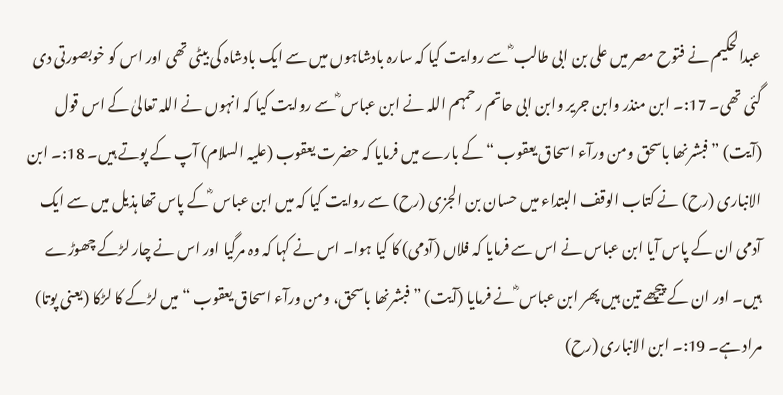عبدالحکیم نے فتوح مصر میں علی بن ابی طالب ؓ سے روایت کیا کہ سارہ بادشاہوں میں سے ایک بادشاہ کی بیٹی تھی اور اس کو خوبصورتی دی گئی تھی۔ 17:۔ ابن منذر وابن جریر وابن ابی حاتم رحمہم اللہ نے ابن عباس ؓ سے روایت کیا کہ انہوں نے اللہ تعالیٰ کے اس قول (آیت) ” فبشرنھا باسحق ومن ورآء اسحاق یعقوب “ کے بارے میں فرمایا کہ حضرت یعقوب (علیہ السلام) آپ کے پوتے ہیں۔ 18:۔ ابن الانباری (رح) نے کتاب الوقف البتداء میں حسان بن الجزی (رح) سے روایت کیا کہ میں ابن عباس ؓ کے پاس تھا ہذیل میں سے ایک آدمی ان کے پاس آیا ابن عباس نے اس سے فرمایا کہ فلاں (آدمی) کا کیا ہوا۔ اس نے کہا کہ وہ مرگیا اور اس نے چار لڑکے چھوڑے ہیں۔ اور ان کے پیچھے تین ہیں پھر ابن عباس ؓ نے فرمایا (آیت) ” فبشرنھا باسحق، ومن ورآء اسحاق یعقوب “ میں لڑکے کا لڑکا (یعنی پوتا) مراد ہے۔ 19:۔ ابن الانباری (رح)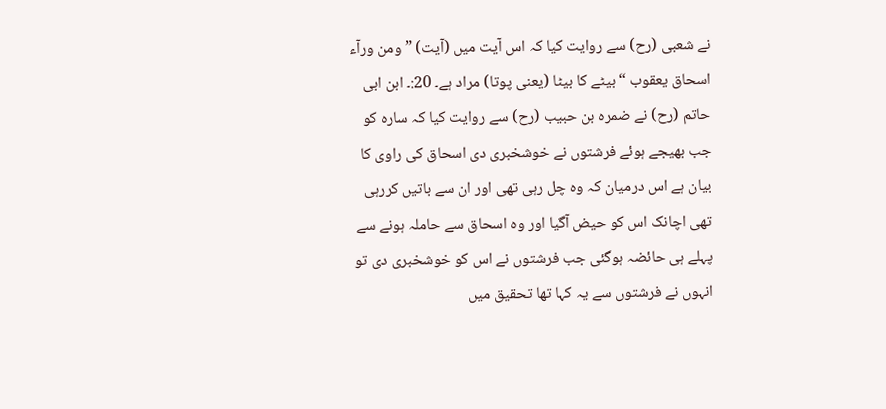نے شعبی (رح) سے روایت کیا کہ اس آیت میں (آیت) ” ومن ورآء اسحاق یعقوب “ بیٹے کا بیٹا (یعنی پوتا) مراد ہے۔ 20:۔ ابن ابی حاتم (رح) نے ضمرہ بن حبیب (رح) سے روایت کیا کہ سارہ کو جب بھیجے ہوئے فرشتوں نے خوشخبری دی اسحاق کی راوی کا بیان ہے اس درمیان کہ وہ چل رہی تھی اور ان سے باتیں کررہی تھی اچانک اس کو حیض آگیا اور وہ اسحاق سے حاملہ ہونے سے پہلے ہی حائضہ ہوگئی جب فرشتوں نے اس کو خوشخبری دی تو انہوں نے فرشتوں سے یہ کہا تھا تحقیق میں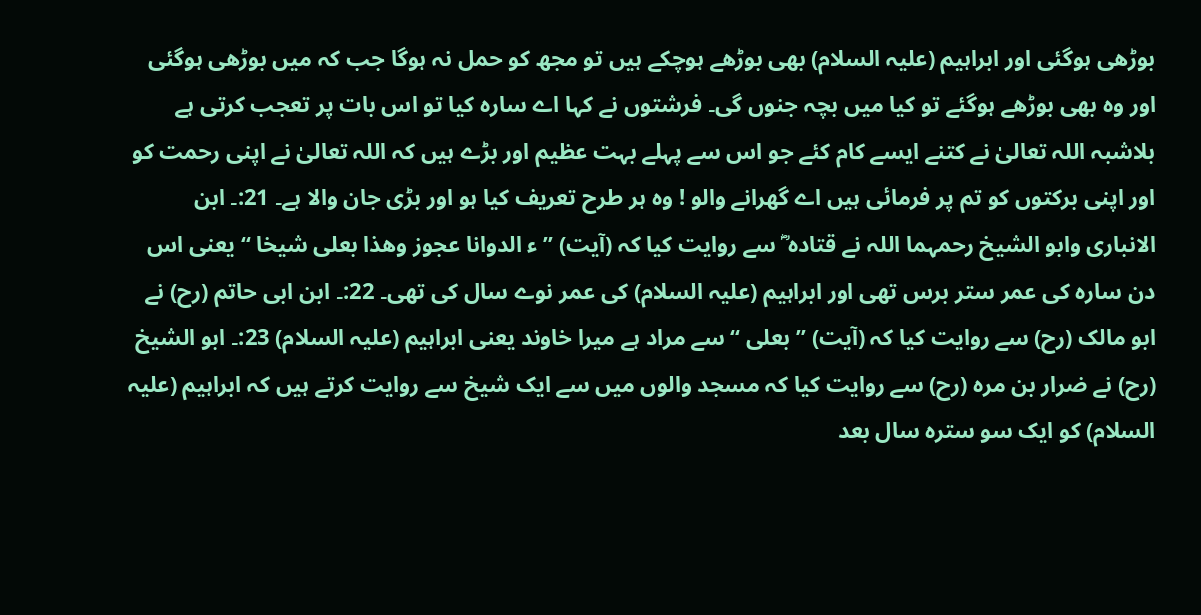بوڑھی ہوگئی اور ابراہیم (علیہ السلام) بھی بوڑھے ہوچکے ہیں تو مجھ کو حمل نہ ہوگا جب کہ میں بوڑھی ہوگئی اور وہ بھی بوڑھے ہوگئے تو کیا میں بچہ جنوں گی۔ فرشتوں نے کہا اے سارہ کیا تو اس بات پر تعجب کرتی ہے بلاشبہ اللہ تعالیٰ نے کتنے ایسے کام کئے جو اس سے پہلے بہت عظیم اور بڑے ہیں کہ اللہ تعالیٰ نے اپنی رحمت کو اور اپنی برکتوں کو تم پر فرمائی ہیں اے گھرانے والو ! وہ ہر طرح تعریف کیا ہو اور بڑی جان والا ہے۔ 21:۔ ابن الانباری وابو الشیخ رحمہما اللہ نے قتادہ ؓ سے روایت کیا کہ (آیت) ” ء الدوانا عجوز وھذا بعلی شیخا “ یعنی اس دن سارہ کی عمر ستر برس تھی اور ابراہیم (علیہ السلام) کی عمر نوے سال کی تھی۔ 22:۔ ابن ابی حاتم (رح) نے ابو مالک (رح) سے روایت کیا کہ (آیت) ” بعلی “ سے مراد ہے میرا خاوند یعنی ابراہیم (علیہ السلام) 23:۔ ابو الشیخ (رح) نے ضرار بن مرہ (رح) سے روایت کیا کہ مسجد والوں میں سے ایک شیخ سے روایت کرتے ہیں کہ ابراہیم (علیہ السلام) کو ایک سو سترہ سال بعد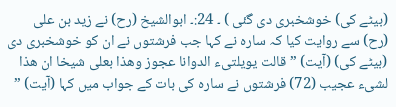(بیٹے کی) خوشخبری دی گئی ) ۔ 24:۔ ابوالشیخ (رح) نے زید بن علی (رح) سے روایت کیا کہ سارہ نے کہا جب فرشتوں نے ان کو خوشخبری دی (بیٹے کی) (آیت) ” قالت یویلتیء الدوانا عجوز وھذا بعلی شیخا ان ھذا لشیء عجیب (72) فرشتوں نے سارہ کی بات کے جواب میں کہا (آیت) ”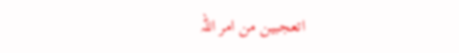اتعجبین من امر اللہ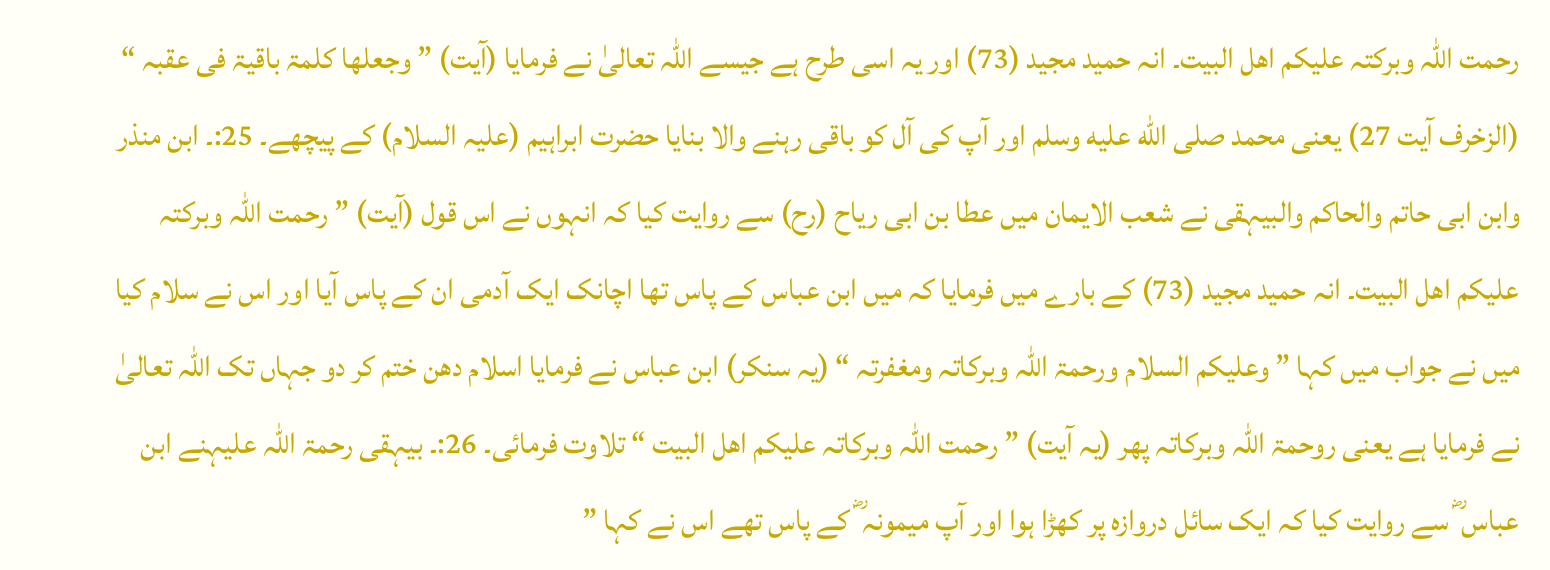رحمت اللہ وبرکتہ علیکم اھل البیت۔ انہ حمید مجید (73) اور یہ اسی طرح ہے جیسے اللہ تعالیٰ نے فرمایا (آیت) ” وجعلھا کلمۃ باقیۃ فی عقبہ “ (الزخرف آیت 27) یعنی محمد صلى الله عليه وسلم اور آپ کی آل کو باقی رہنے والا بنایا حضرت ابراہیم (علیہ السلام) کے پیچھے۔ 25:۔ ابن منذر وابن ابی حاتم والحاکم والبیہقی نے شعب الایمان میں عطا بن ابی ریاح (رح) سے روایت کیا کہ انہوں نے اس قول (آیت) ” رحمت اللہ وبرکتہ علیکم اھل البیت۔ انہ حمید مجید (73) کے بارے میں فرمایا کہ میں ابن عباس کے پاس تھا اچانک ایک آدمی ان کے پاس آیا اور اس نے سلام کیا میں نے جواب میں کہا ” وعلیکم السلام ورحمۃ اللہ وبرکاتہ ومغفرتہ “ (یہ سنکر) ابن عباس نے فرمایا اسلام دھن ختم کر دو جہاں تک اللہ تعالیٰ نے فرمایا ہے یعنی روحمۃ اللہ وبرکاتہ پھر (یہ آیت) ” رحمت اللہ وبرکاتہ علیکم اھل البیت “ تلاوت فرمائی۔ 26:۔ بیہقی رحمۃ اللہ علیہنے ابن عباس ؓ سے روایت کیا کہ ایک سائل دروازہ پر کھڑا ہوا اور آپ میمونہ ؓ کے پاس تھے اس نے کہا ”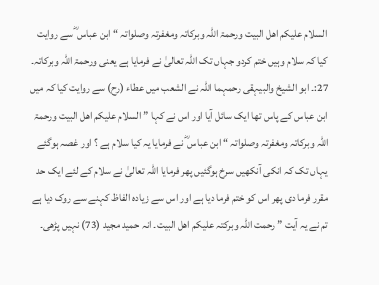السلام علیکم اھل البیت ورحمۃ اللہ وبرکاتہ ومغفرتہ وصلواتہ “ ابن عباس ؓ سے روایت کیا کہ سلام وہیں ختم کردو جہاں تک اللہ تعالیٰ نے فرمایا ہے یعنی ورحمۃ اللہ وبرکاتہ۔ 27:۔ ابو الشیخ والبیہقی رحمہما اللہ نے الشعب میں عطاء (رح) سے روایت کیا کہ میں ابن عباس کے پاس تھا ایک سائل آیا اور اس نے کہا ” السلام علیکم اھل البیت ورحمۃ اللہ وبرکاتہ ومغفرتہ وصلواتہ “ ابن عباس ؓ نے فرمایا یہ کیا سلام ہے ؟ اور غصہ ہوگئے یہاں تک کہ انکی آنکھیں سرخ ہوگئیں پھر فرمایا اللہ تعالیٰ نے سلام کے لئے ایک حد مقرر فرما دی پھر اس کو ختم فرما دیا ہے اور اس سے زیادہ الفاظ کہنے سے روک دیا ہے تم نے یہ آیت ” رحمت اللہ وبرکتہ علیکم اھل البیت۔ انہ حمید مجید (73) نہیں پڑھی۔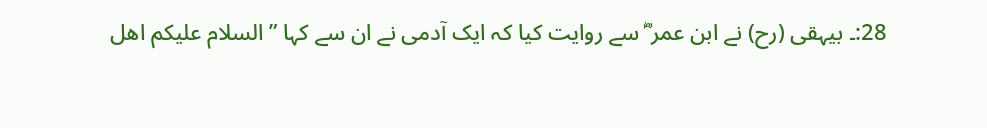28:۔ بیہقی (رح) نے ابن عمر ؓ سے روایت کیا کہ ایک آدمی نے ان سے کہا ” السلام علیکم اھل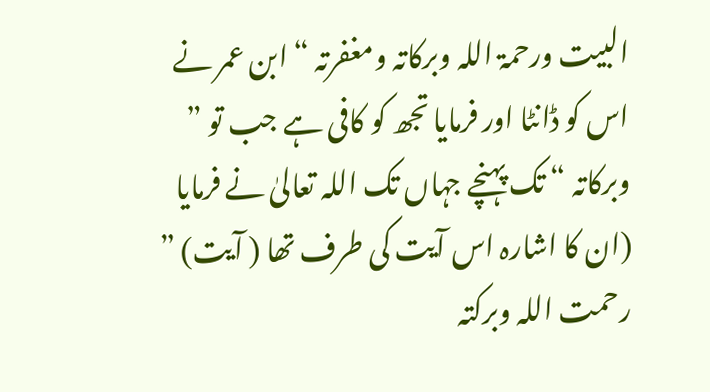البیت ورحمۃ اللہ وبرکاتہ ومغفرتہ “ ابن عمر نے اس کو ڈانٹا اور فرمایا تجھ کو کافی ہے جب تو ” وبرکاتہ “ تک پہنچے جہاں تک اللہ تعالیٰ نے فرمایا (ان کا اشارہ اس آیت کی طرف تھا ( آیت) ” رحمت اللہ وبرکتہ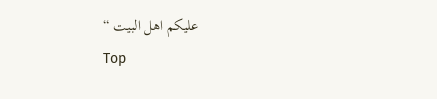علیکم اھل البیت “
Top